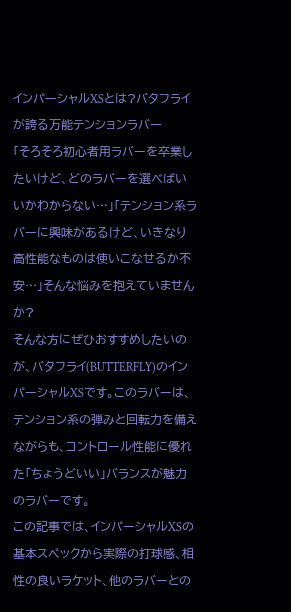インパーシャルXSとは?バタフライが誇る万能テンションラバー
「そろそろ初心者用ラバーを卒業したいけど、どのラバーを選べばいいかわからない…」「テンション系ラバーに興味があるけど、いきなり高性能なものは使いこなせるか不安…」そんな悩みを抱えていませんか?
そんな方にぜひおすすめしたいのが、バタフライ(BUTTERFLY)のインパーシャルXSです。このラバーは、テンション系の弾みと回転力を備えながらも、コントロール性能に優れた「ちょうどいい」バランスが魅力のラバーです。
この記事では、インパーシャルXSの基本スペックから実際の打球感、相性の良いラケット、他のラバーとの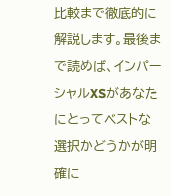比較まで徹底的に解説します。最後まで読めば、インパーシャルXSがあなたにとってベストな選択かどうかが明確に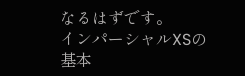なるはずです。
インパーシャルXSの基本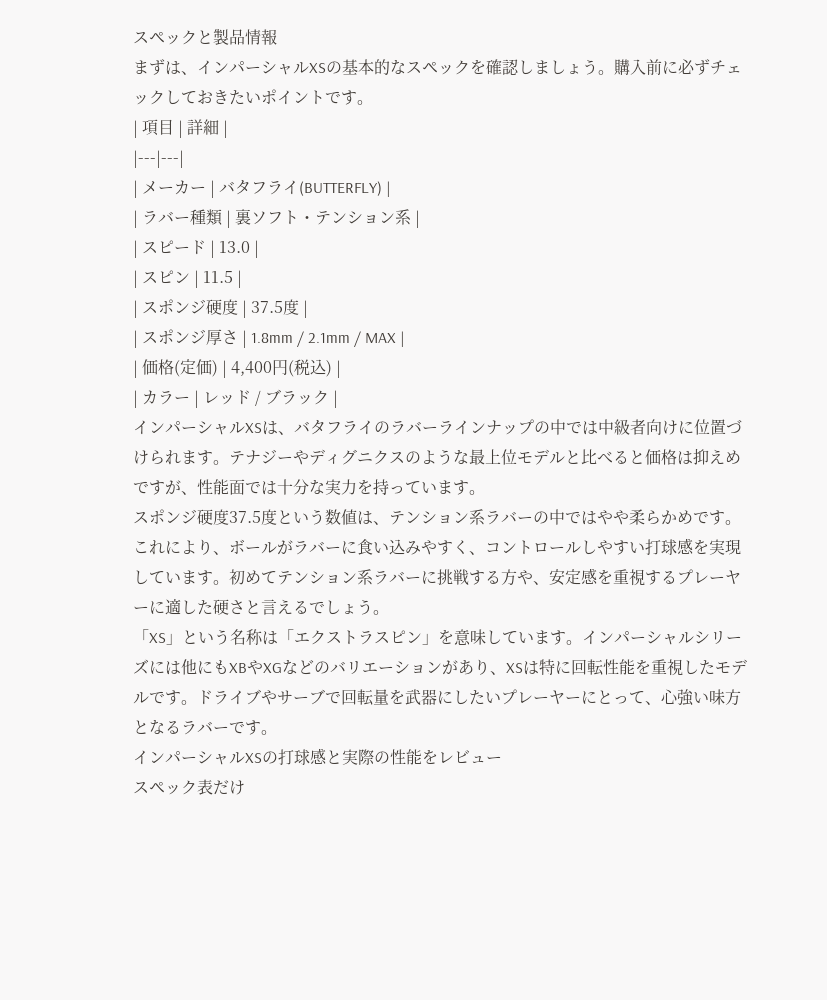スペックと製品情報
まずは、インパーシャルXSの基本的なスペックを確認しましょう。購入前に必ずチェックしておきたいポイントです。
| 項目 | 詳細 |
|---|---|
| メーカー | バタフライ(BUTTERFLY) |
| ラバー種類 | 裏ソフト・テンション系 |
| スピード | 13.0 |
| スピン | 11.5 |
| スポンジ硬度 | 37.5度 |
| スポンジ厚さ | 1.8mm / 2.1mm / MAX |
| 価格(定価) | 4,400円(税込) |
| カラー | レッド / ブラック |
インパーシャルXSは、バタフライのラバーラインナップの中では中級者向けに位置づけられます。テナジーやディグニクスのような最上位モデルと比べると価格は抑えめですが、性能面では十分な実力を持っています。
スポンジ硬度37.5度という数値は、テンション系ラバーの中ではやや柔らかめです。これにより、ボールがラバーに食い込みやすく、コントロールしやすい打球感を実現しています。初めてテンション系ラバーに挑戦する方や、安定感を重視するプレーヤーに適した硬さと言えるでしょう。
「XS」という名称は「エクストラスピン」を意味しています。インパーシャルシリーズには他にもXBやXGなどのバリエーションがあり、XSは特に回転性能を重視したモデルです。ドライブやサーブで回転量を武器にしたいプレーヤーにとって、心強い味方となるラバーです。
インパーシャルXSの打球感と実際の性能をレビュー
スペック表だけ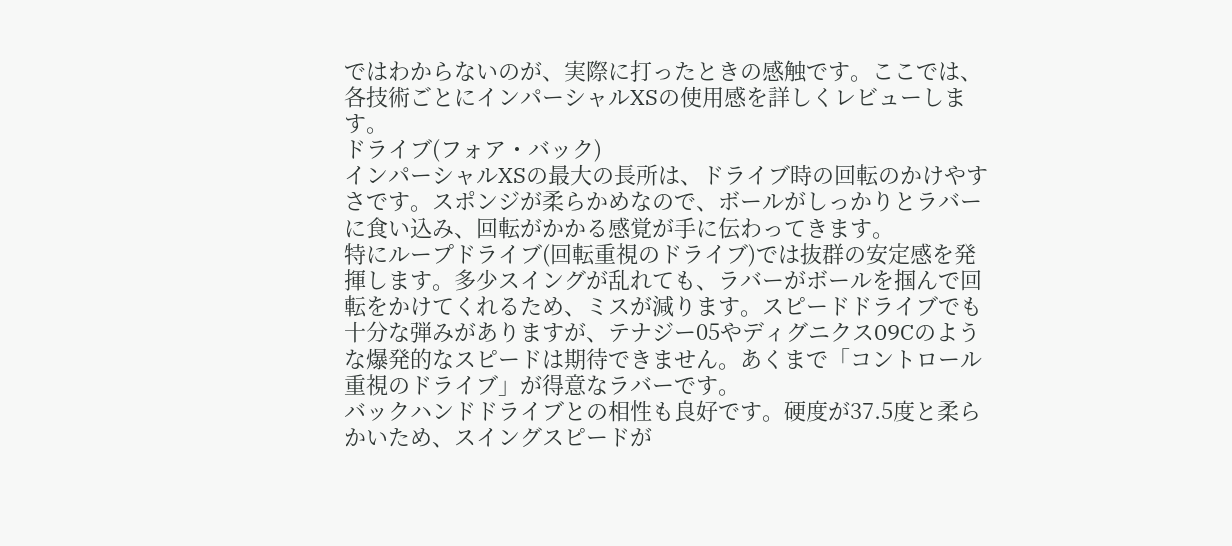ではわからないのが、実際に打ったときの感触です。ここでは、各技術ごとにインパーシャルXSの使用感を詳しくレビューします。
ドライブ(フォア・バック)
インパーシャルXSの最大の長所は、ドライブ時の回転のかけやすさです。スポンジが柔らかめなので、ボールがしっかりとラバーに食い込み、回転がかかる感覚が手に伝わってきます。
特にループドライブ(回転重視のドライブ)では抜群の安定感を発揮します。多少スイングが乱れても、ラバーがボールを掴んで回転をかけてくれるため、ミスが減ります。スピードドライブでも十分な弾みがありますが、テナジー05やディグニクス09Cのような爆発的なスピードは期待できません。あくまで「コントロール重視のドライブ」が得意なラバーです。
バックハンドドライブとの相性も良好です。硬度が37.5度と柔らかいため、スイングスピードが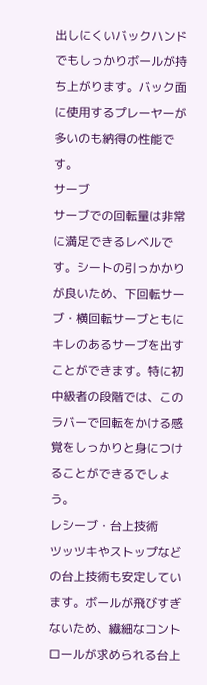出しにくいバックハンドでもしっかりボールが持ち上がります。バック面に使用するプレーヤーが多いのも納得の性能です。
サーブ
サーブでの回転量は非常に満足できるレベルです。シートの引っかかりが良いため、下回転サーブ・横回転サーブともにキレのあるサーブを出すことができます。特に初中級者の段階では、このラバーで回転をかける感覚をしっかりと身につけることができるでしょう。
レシーブ・台上技術
ツッツキやストップなどの台上技術も安定しています。ボールが飛びすぎないため、繊細なコントロールが求められる台上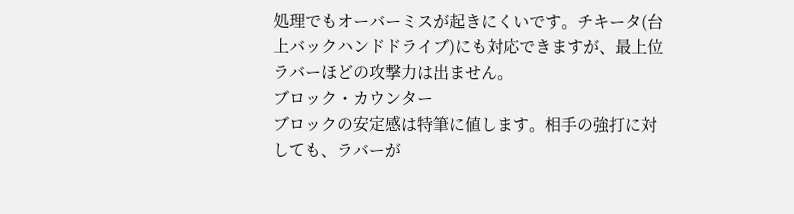処理でもオーバーミスが起きにくいです。チキータ(台上バックハンドドライブ)にも対応できますが、最上位ラバーほどの攻撃力は出ません。
ブロック・カウンター
ブロックの安定感は特筆に値します。相手の強打に対しても、ラバーが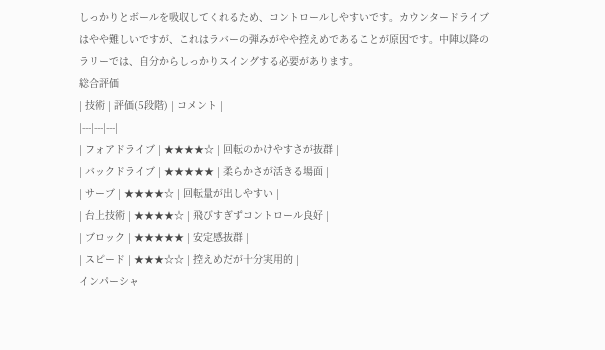しっかりとボールを吸収してくれるため、コントロールしやすいです。カウンタードライブはやや難しいですが、これはラバーの弾みがやや控えめであることが原因です。中陣以降のラリーでは、自分からしっかりスイングする必要があります。
総合評価
| 技術 | 評価(5段階) | コメント |
|---|---|---|
| フォアドライブ | ★★★★☆ | 回転のかけやすさが抜群 |
| バックドライブ | ★★★★★ | 柔らかさが活きる場面 |
| サーブ | ★★★★☆ | 回転量が出しやすい |
| 台上技術 | ★★★★☆ | 飛びすぎずコントロール良好 |
| ブロック | ★★★★★ | 安定感抜群 |
| スピード | ★★★☆☆ | 控えめだが十分実用的 |
インパーシャ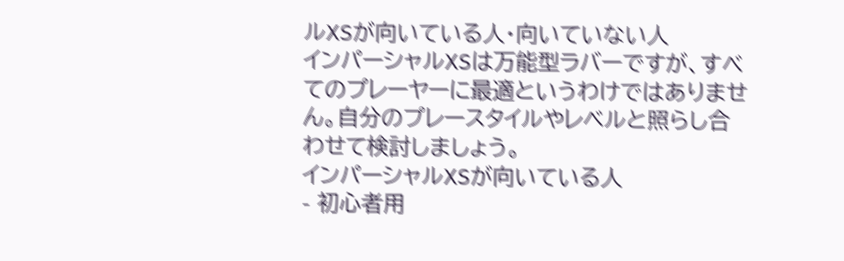ルXSが向いている人・向いていない人
インパーシャルXSは万能型ラバーですが、すべてのプレーヤーに最適というわけではありません。自分のプレースタイルやレベルと照らし合わせて検討しましょう。
インパーシャルXSが向いている人
- 初心者用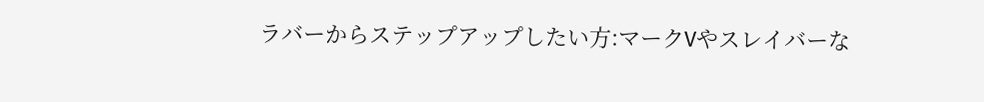ラバーからステップアップしたい方:マークVやスレイバーな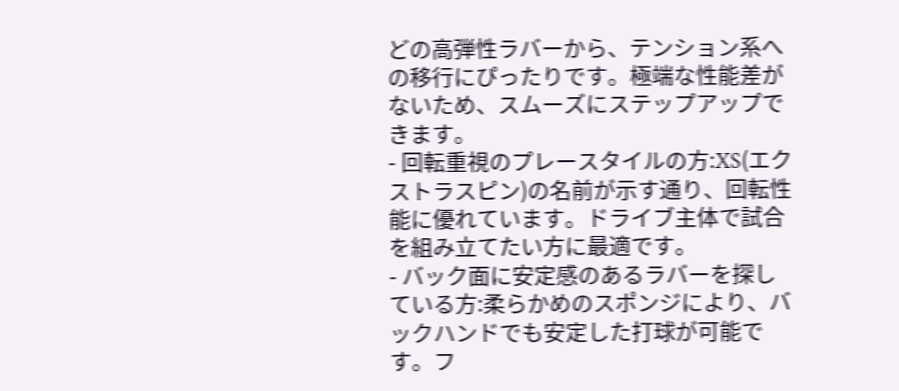どの高弾性ラバーから、テンション系への移行にぴったりです。極端な性能差がないため、スムーズにステップアップできます。
- 回転重視のプレースタイルの方:XS(エクストラスピン)の名前が示す通り、回転性能に優れています。ドライブ主体で試合を組み立てたい方に最適です。
- バック面に安定感のあるラバーを探している方:柔らかめのスポンジにより、バックハンドでも安定した打球が可能です。フ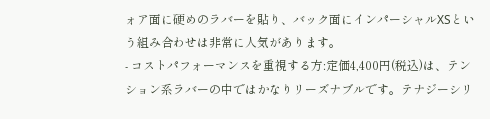ォア面に硬めのラバーを貼り、バック面にインパーシャルXSという組み合わせは非常に人気があります。
- コストパフォーマンスを重視する方:定価4,400円(税込)は、テンション系ラバーの中ではかなりリーズナブルです。テナジーシリ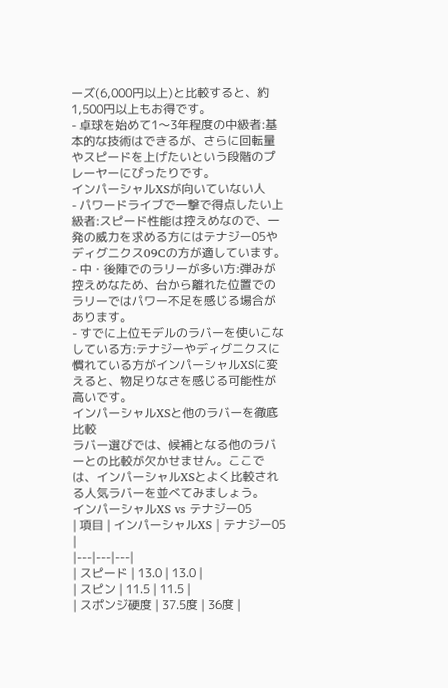ーズ(6,000円以上)と比較すると、約1,500円以上もお得です。
- 卓球を始めて1〜3年程度の中級者:基本的な技術はできるが、さらに回転量やスピードを上げたいという段階のプレーヤーにぴったりです。
インパーシャルXSが向いていない人
- パワードライブで一撃で得点したい上級者:スピード性能は控えめなので、一発の威力を求める方にはテナジー05やディグニクス09Cの方が適しています。
- 中・後陣でのラリーが多い方:弾みが控えめなため、台から離れた位置でのラリーではパワー不足を感じる場合があります。
- すでに上位モデルのラバーを使いこなしている方:テナジーやディグニクスに慣れている方がインパーシャルXSに変えると、物足りなさを感じる可能性が高いです。
インパーシャルXSと他のラバーを徹底比較
ラバー選びでは、候補となる他のラバーとの比較が欠かせません。ここでは、インパーシャルXSとよく比較される人気ラバーを並べてみましょう。
インパーシャルXS vs テナジー05
| 項目 | インパーシャルXS | テナジー05 |
|---|---|---|
| スピード | 13.0 | 13.0 |
| スピン | 11.5 | 11.5 |
| スポンジ硬度 | 37.5度 | 36度 |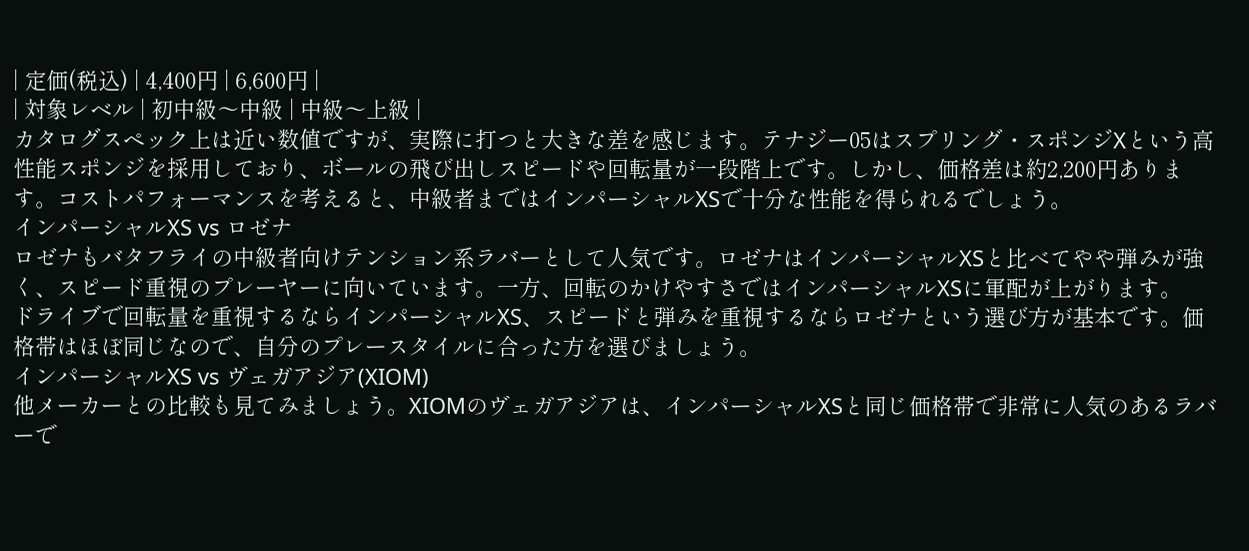| 定価(税込) | 4,400円 | 6,600円 |
| 対象レベル | 初中級〜中級 | 中級〜上級 |
カタログスペック上は近い数値ですが、実際に打つと大きな差を感じます。テナジー05はスプリング・スポンジXという高性能スポンジを採用しており、ボールの飛び出しスピードや回転量が一段階上です。しかし、価格差は約2,200円あります。コストパフォーマンスを考えると、中級者まではインパーシャルXSで十分な性能を得られるでしょう。
インパーシャルXS vs ロゼナ
ロゼナもバタフライの中級者向けテンション系ラバーとして人気です。ロゼナはインパーシャルXSと比べてやや弾みが強く、スピード重視のプレーヤーに向いています。一方、回転のかけやすさではインパーシャルXSに軍配が上がります。
ドライブで回転量を重視するならインパーシャルXS、スピードと弾みを重視するならロゼナという選び方が基本です。価格帯はほぼ同じなので、自分のプレースタイルに合った方を選びましょう。
インパーシャルXS vs ヴェガアジア(XIOM)
他メーカーとの比較も見てみましょう。XIOMのヴェガアジアは、インパーシャルXSと同じ価格帯で非常に人気のあるラバーで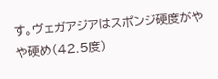す。ヴェガアジアはスポンジ硬度がやや硬め(42.5度)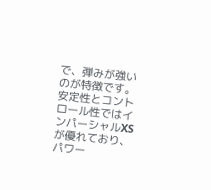で、弾みが強いのが特徴です。
安定性とコントロール性ではインパーシャルXSが優れており、パワー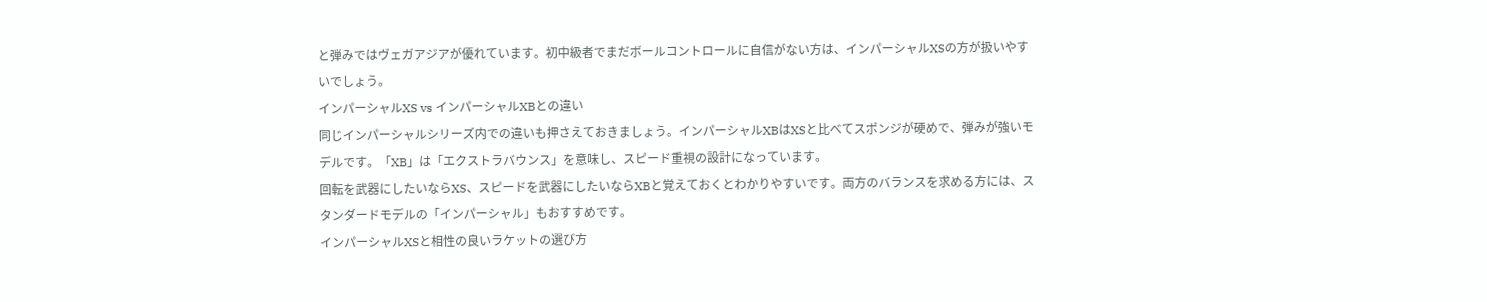と弾みではヴェガアジアが優れています。初中級者でまだボールコントロールに自信がない方は、インパーシャルXSの方が扱いやすいでしょう。
インパーシャルXS vs インパーシャルXBとの違い
同じインパーシャルシリーズ内での違いも押さえておきましょう。インパーシャルXBはXSと比べてスポンジが硬めで、弾みが強いモデルです。「XB」は「エクストラバウンス」を意味し、スピード重視の設計になっています。
回転を武器にしたいならXS、スピードを武器にしたいならXBと覚えておくとわかりやすいです。両方のバランスを求める方には、スタンダードモデルの「インパーシャル」もおすすめです。
インパーシャルXSと相性の良いラケットの選び方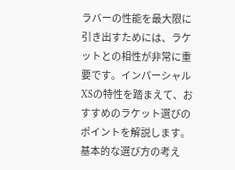ラバーの性能を最大限に引き出すためには、ラケットとの相性が非常に重要です。インパーシャルXSの特性を踏まえて、おすすめのラケット選びのポイントを解説します。
基本的な選び方の考え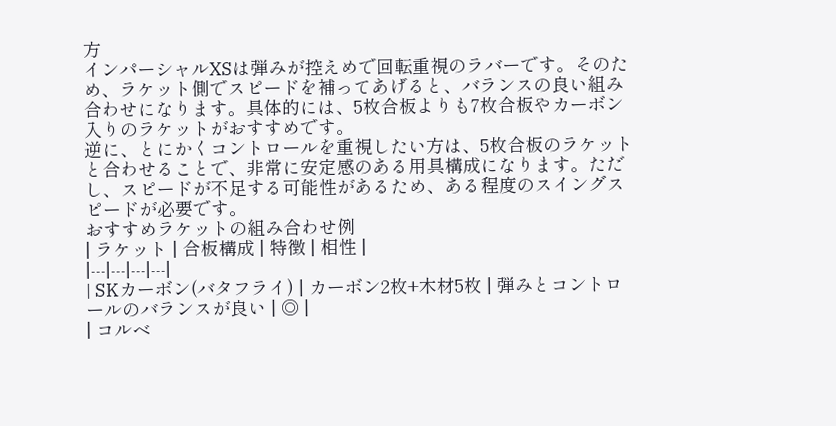方
インパーシャルXSは弾みが控えめで回転重視のラバーです。そのため、ラケット側でスピードを補ってあげると、バランスの良い組み合わせになります。具体的には、5枚合板よりも7枚合板やカーボン入りのラケットがおすすめです。
逆に、とにかくコントロールを重視したい方は、5枚合板のラケットと合わせることで、非常に安定感のある用具構成になります。ただし、スピードが不足する可能性があるため、ある程度のスイングスピードが必要です。
おすすめラケットの組み合わせ例
| ラケット | 合板構成 | 特徴 | 相性 |
|---|---|---|---|
| SKカーボン(バタフライ) | カーボン2枚+木材5枚 | 弾みとコントロールのバランスが良い | ◎ |
| コルベ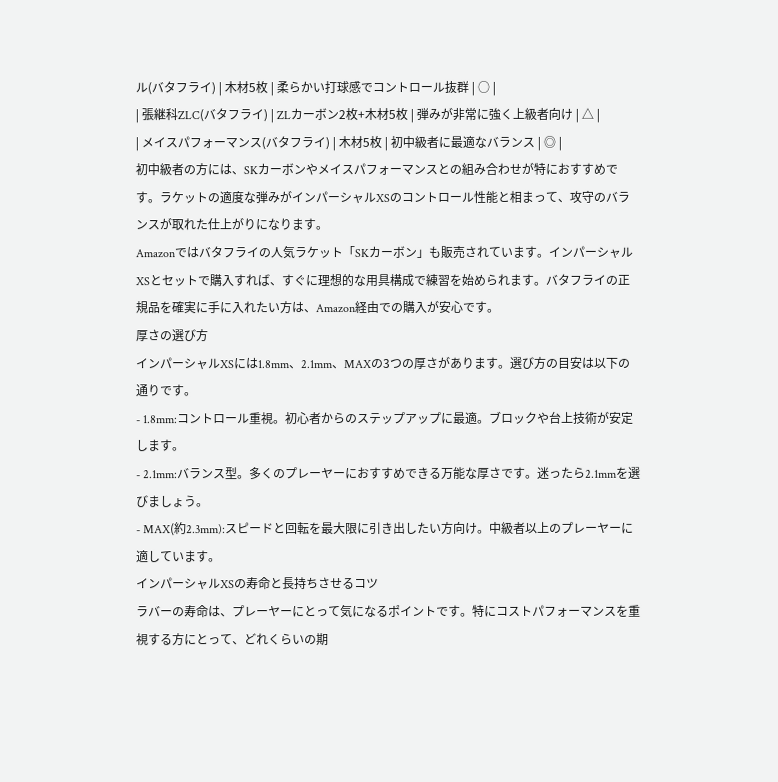ル(バタフライ) | 木材5枚 | 柔らかい打球感でコントロール抜群 | ○ |
| 張継科ZLC(バタフライ) | ZLカーボン2枚+木材5枚 | 弾みが非常に強く上級者向け | △ |
| メイスパフォーマンス(バタフライ) | 木材5枚 | 初中級者に最適なバランス | ◎ |
初中級者の方には、SKカーボンやメイスパフォーマンスとの組み合わせが特におすすめです。ラケットの適度な弾みがインパーシャルXSのコントロール性能と相まって、攻守のバランスが取れた仕上がりになります。
Amazonではバタフライの人気ラケット「SKカーボン」も販売されています。インパーシャルXSとセットで購入すれば、すぐに理想的な用具構成で練習を始められます。バタフライの正規品を確実に手に入れたい方は、Amazon経由での購入が安心です。
厚さの選び方
インパーシャルXSには1.8mm、2.1mm、MAXの3つの厚さがあります。選び方の目安は以下の通りです。
- 1.8mm:コントロール重視。初心者からのステップアップに最適。ブロックや台上技術が安定します。
- 2.1mm:バランス型。多くのプレーヤーにおすすめできる万能な厚さです。迷ったら2.1mmを選びましょう。
- MAX(約2.3mm):スピードと回転を最大限に引き出したい方向け。中級者以上のプレーヤーに適しています。
インパーシャルXSの寿命と長持ちさせるコツ
ラバーの寿命は、プレーヤーにとって気になるポイントです。特にコストパフォーマンスを重視する方にとって、どれくらいの期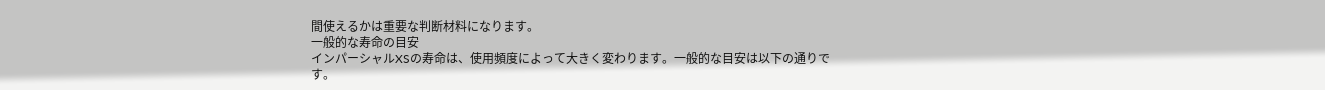間使えるかは重要な判断材料になります。
一般的な寿命の目安
インパーシャルXSの寿命は、使用頻度によって大きく変わります。一般的な目安は以下の通りです。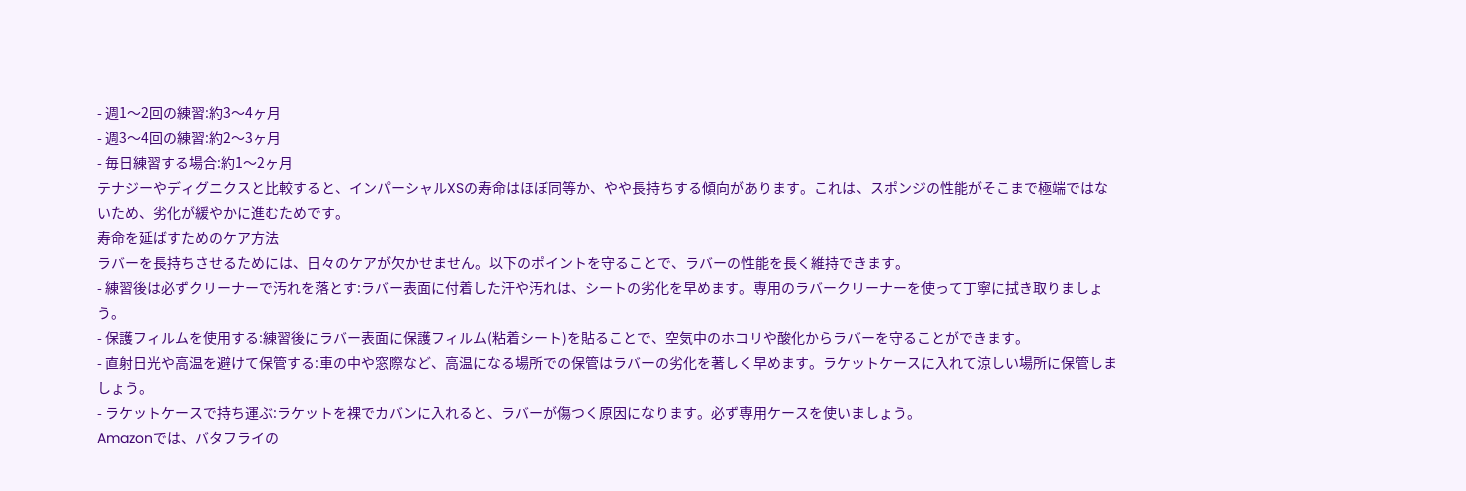- 週1〜2回の練習:約3〜4ヶ月
- 週3〜4回の練習:約2〜3ヶ月
- 毎日練習する場合:約1〜2ヶ月
テナジーやディグニクスと比較すると、インパーシャルXSの寿命はほぼ同等か、やや長持ちする傾向があります。これは、スポンジの性能がそこまで極端ではないため、劣化が緩やかに進むためです。
寿命を延ばすためのケア方法
ラバーを長持ちさせるためには、日々のケアが欠かせません。以下のポイントを守ることで、ラバーの性能を長く維持できます。
- 練習後は必ずクリーナーで汚れを落とす:ラバー表面に付着した汗や汚れは、シートの劣化を早めます。専用のラバークリーナーを使って丁寧に拭き取りましょう。
- 保護フィルムを使用する:練習後にラバー表面に保護フィルム(粘着シート)を貼ることで、空気中のホコリや酸化からラバーを守ることができます。
- 直射日光や高温を避けて保管する:車の中や窓際など、高温になる場所での保管はラバーの劣化を著しく早めます。ラケットケースに入れて涼しい場所に保管しましょう。
- ラケットケースで持ち運ぶ:ラケットを裸でカバンに入れると、ラバーが傷つく原因になります。必ず専用ケースを使いましょう。
Amazonでは、バタフライの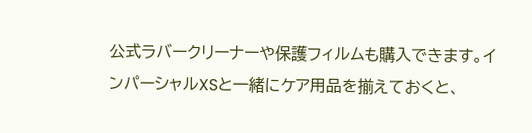公式ラバークリーナーや保護フィルムも購入できます。インパーシャルXSと一緒にケア用品を揃えておくと、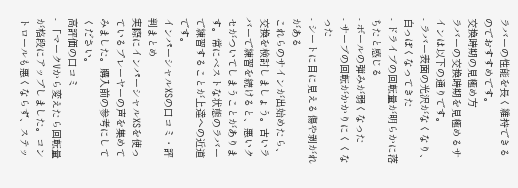ラバーの性能を長く維持できるのでおすすめです。
交換時期の見極め方
ラバーの交換時期を見極めるサインは以下の通りです。
- ラバー表面の光沢がなくなり、白っぽくなってきた
- ドライブの回転量が明らかに落ちたと感じる
- ボールの弾みが弱くなった
- サーブの回転がかかりにくくなった
- シートに目に見える傷や剥がれがある
これらのサインが出始めたら、交換を検討しましょう。古いラバーで練習を続けると、悪いクセがついてしまうことがあります。常にベストな状態のラバーで練習することが上達への近道です。
インパーシャルXSの口コミ・評判まとめ
実際にインパーシャルXSを使っているプレーヤーの声を集めてみました。購入前の参考にしてください。
高評価の口コミ
- 「マークVから変えたら回転量が格段にアップしました。コントロールも悪くならず、ステッ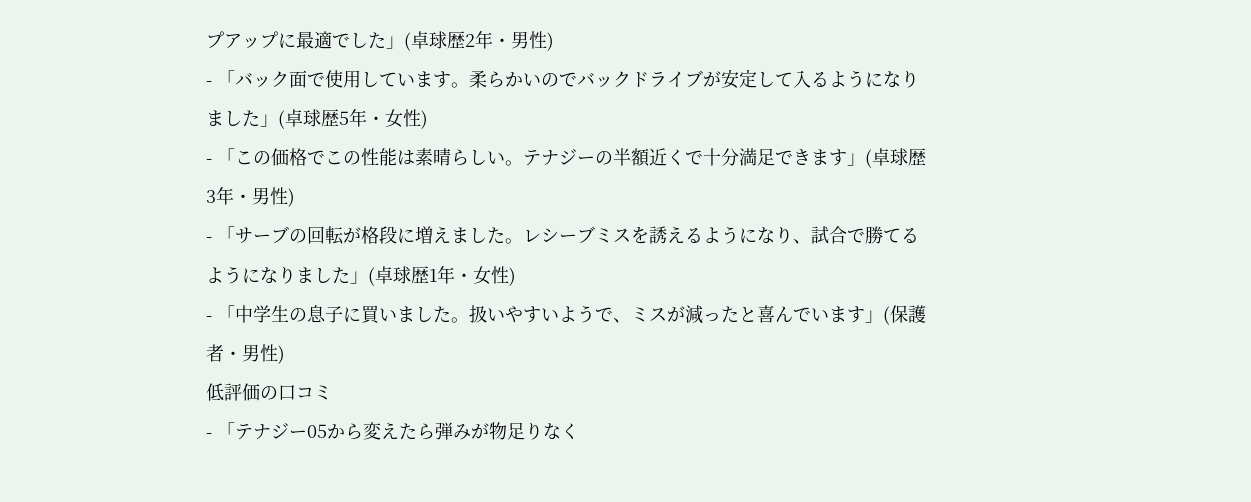プアップに最適でした」(卓球歴2年・男性)
- 「バック面で使用しています。柔らかいのでバックドライブが安定して入るようになりました」(卓球歴5年・女性)
- 「この価格でこの性能は素晴らしい。テナジーの半額近くで十分満足できます」(卓球歴3年・男性)
- 「サーブの回転が格段に増えました。レシーブミスを誘えるようになり、試合で勝てるようになりました」(卓球歴1年・女性)
- 「中学生の息子に買いました。扱いやすいようで、ミスが減ったと喜んでいます」(保護者・男性)
低評価の口コミ
- 「テナジー05から変えたら弾みが物足りなく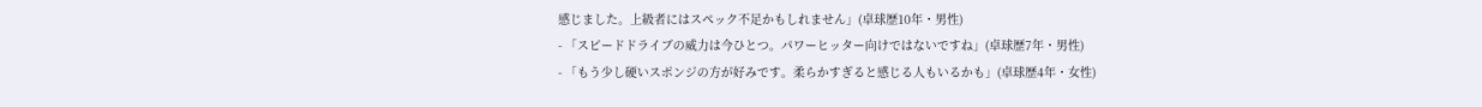感じました。上級者にはスペック不足かもしれません」(卓球歴10年・男性)
- 「スピードドライブの威力は今ひとつ。パワーヒッター向けではないですね」(卓球歴7年・男性)
- 「もう少し硬いスポンジの方が好みです。柔らかすぎると感じる人もいるかも」(卓球歴4年・女性)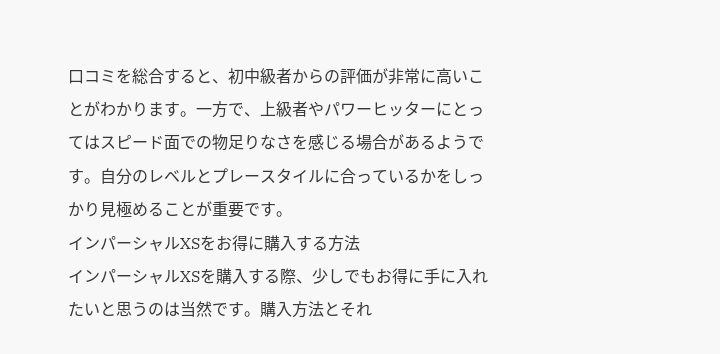口コミを総合すると、初中級者からの評価が非常に高いことがわかります。一方で、上級者やパワーヒッターにとってはスピード面での物足りなさを感じる場合があるようです。自分のレベルとプレースタイルに合っているかをしっかり見極めることが重要です。
インパーシャルXSをお得に購入する方法
インパーシャルXSを購入する際、少しでもお得に手に入れたいと思うのは当然です。購入方法とそれ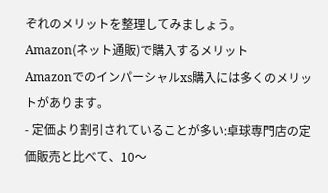ぞれのメリットを整理してみましょう。
Amazon(ネット通販)で購入するメリット
Amazonでのインパーシャルxs購入には多くのメリットがあります。
- 定価より割引されていることが多い:卓球専門店の定価販売と比べて、10〜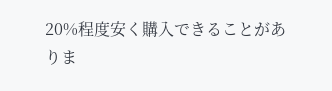20%程度安く購入できることがありま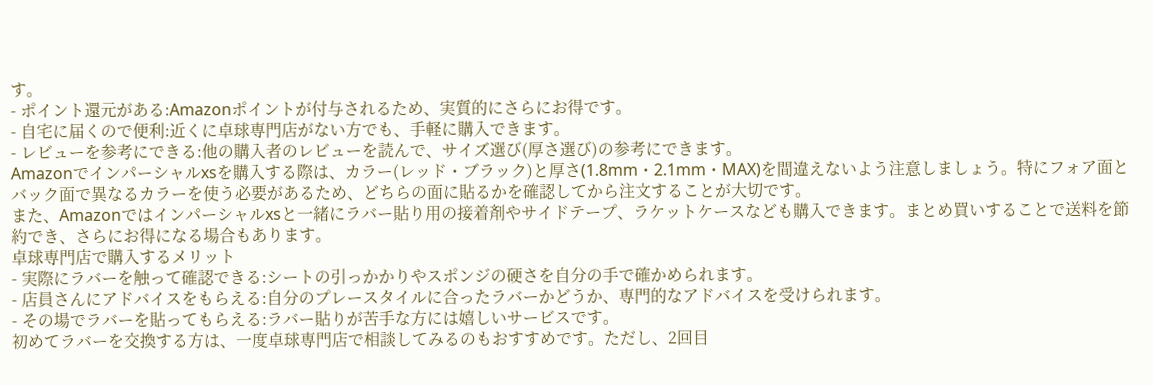す。
- ポイント還元がある:Amazonポイントが付与されるため、実質的にさらにお得です。
- 自宅に届くので便利:近くに卓球専門店がない方でも、手軽に購入できます。
- レビューを参考にできる:他の購入者のレビューを読んで、サイズ選び(厚さ選び)の参考にできます。
Amazonでインパーシャルxsを購入する際は、カラー(レッド・ブラック)と厚さ(1.8mm・2.1mm・MAX)を間違えないよう注意しましょう。特にフォア面とバック面で異なるカラーを使う必要があるため、どちらの面に貼るかを確認してから注文することが大切です。
また、Amazonではインパーシャルxsと一緒にラバー貼り用の接着剤やサイドテープ、ラケットケースなども購入できます。まとめ買いすることで送料を節約でき、さらにお得になる場合もあります。
卓球専門店で購入するメリット
- 実際にラバーを触って確認できる:シートの引っかかりやスポンジの硬さを自分の手で確かめられます。
- 店員さんにアドバイスをもらえる:自分のプレースタイルに合ったラバーかどうか、専門的なアドバイスを受けられます。
- その場でラバーを貼ってもらえる:ラバー貼りが苦手な方には嬉しいサービスです。
初めてラバーを交換する方は、一度卓球専門店で相談してみるのもおすすめです。ただし、2回目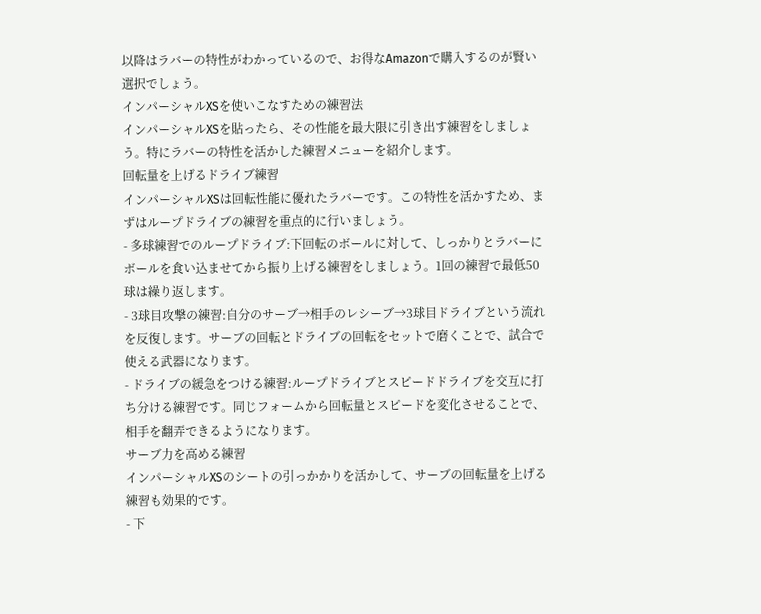以降はラバーの特性がわかっているので、お得なAmazonで購入するのが賢い選択でしょう。
インパーシャルXSを使いこなすための練習法
インパーシャルXSを貼ったら、その性能を最大限に引き出す練習をしましょう。特にラバーの特性を活かした練習メニューを紹介します。
回転量を上げるドライブ練習
インパーシャルXSは回転性能に優れたラバーです。この特性を活かすため、まずはループドライブの練習を重点的に行いましょう。
- 多球練習でのループドライブ:下回転のボールに対して、しっかりとラバーにボールを食い込ませてから振り上げる練習をしましょう。1回の練習で最低50球は繰り返します。
- 3球目攻撃の練習:自分のサーブ→相手のレシーブ→3球目ドライブという流れを反復します。サーブの回転とドライブの回転をセットで磨くことで、試合で使える武器になります。
- ドライブの緩急をつける練習:ループドライブとスピードドライブを交互に打ち分ける練習です。同じフォームから回転量とスピードを変化させることで、相手を翻弄できるようになります。
サーブ力を高める練習
インパーシャルXSのシートの引っかかりを活かして、サーブの回転量を上げる練習も効果的です。
- 下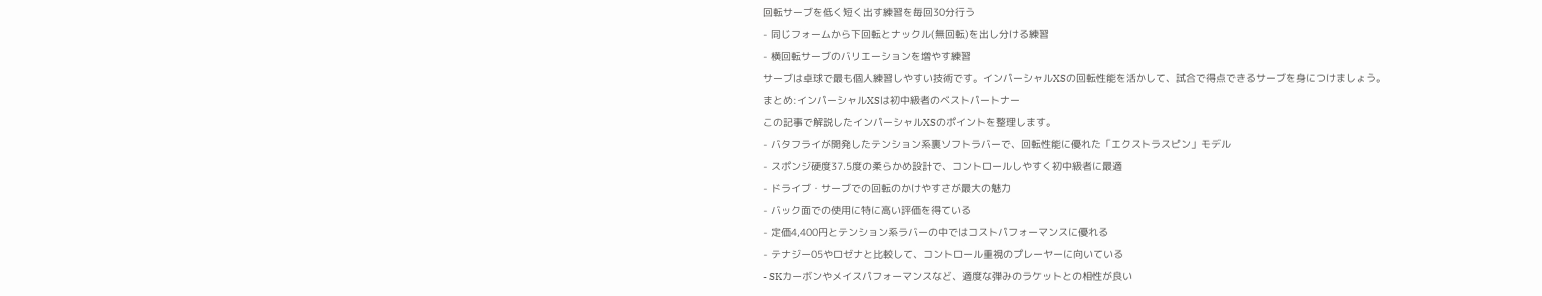回転サーブを低く短く出す練習を毎回30分行う
- 同じフォームから下回転とナックル(無回転)を出し分ける練習
- 横回転サーブのバリエーションを増やす練習
サーブは卓球で最も個人練習しやすい技術です。インパーシャルXSの回転性能を活かして、試合で得点できるサーブを身につけましょう。
まとめ:インパーシャルXSは初中級者のベストパートナー
この記事で解説したインパーシャルXSのポイントを整理します。
- バタフライが開発したテンション系裏ソフトラバーで、回転性能に優れた「エクストラスピン」モデル
- スポンジ硬度37.5度の柔らかめ設計で、コントロールしやすく初中級者に最適
- ドライブ・サーブでの回転のかけやすさが最大の魅力
- バック面での使用に特に高い評価を得ている
- 定価4,400円とテンション系ラバーの中ではコストパフォーマンスに優れる
- テナジー05やロゼナと比較して、コントロール重視のプレーヤーに向いている
- SKカーボンやメイスパフォーマンスなど、適度な弾みのラケットとの相性が良い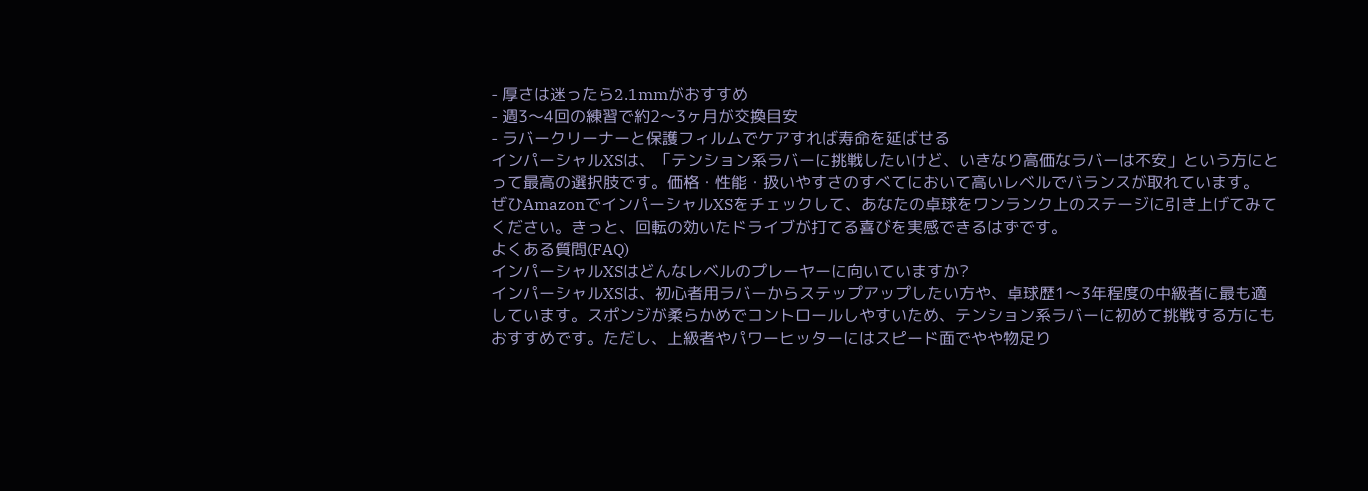- 厚さは迷ったら2.1mmがおすすめ
- 週3〜4回の練習で約2〜3ヶ月が交換目安
- ラバークリーナーと保護フィルムでケアすれば寿命を延ばせる
インパーシャルXSは、「テンション系ラバーに挑戦したいけど、いきなり高価なラバーは不安」という方にとって最高の選択肢です。価格・性能・扱いやすさのすべてにおいて高いレベルでバランスが取れています。
ぜひAmazonでインパーシャルXSをチェックして、あなたの卓球をワンランク上のステージに引き上げてみてください。きっと、回転の効いたドライブが打てる喜びを実感できるはずです。
よくある質問(FAQ)
インパーシャルXSはどんなレベルのプレーヤーに向いていますか?
インパーシャルXSは、初心者用ラバーからステップアップしたい方や、卓球歴1〜3年程度の中級者に最も適しています。スポンジが柔らかめでコントロールしやすいため、テンション系ラバーに初めて挑戦する方にもおすすめです。ただし、上級者やパワーヒッターにはスピード面でやや物足り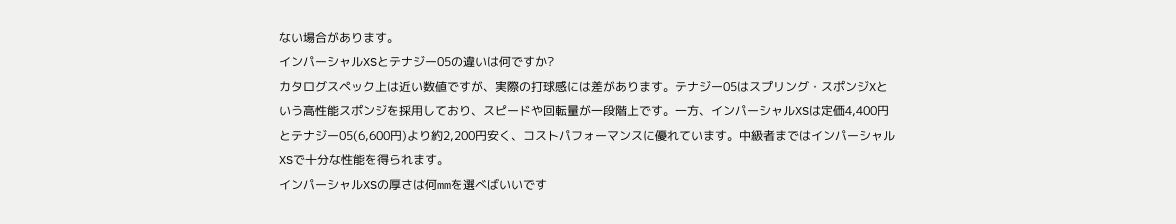ない場合があります。
インパーシャルXSとテナジー05の違いは何ですか?
カタログスペック上は近い数値ですが、実際の打球感には差があります。テナジー05はスプリング・スポンジXという高性能スポンジを採用しており、スピードや回転量が一段階上です。一方、インパーシャルXSは定価4,400円とテナジー05(6,600円)より約2,200円安く、コストパフォーマンスに優れています。中級者まではインパーシャルXSで十分な性能を得られます。
インパーシャルXSの厚さは何mmを選べばいいです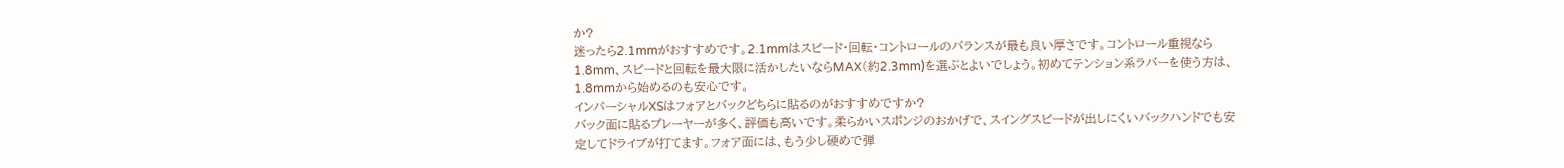か?
迷ったら2.1mmがおすすめです。2.1mmはスピード・回転・コントロールのバランスが最も良い厚さです。コントロール重視なら1.8mm、スピードと回転を最大限に活かしたいならMAX(約2.3mm)を選ぶとよいでしょう。初めてテンション系ラバーを使う方は、1.8mmから始めるのも安心です。
インパーシャルXSはフォアとバックどちらに貼るのがおすすめですか?
バック面に貼るプレーヤーが多く、評価も高いです。柔らかいスポンジのおかげで、スイングスピードが出しにくいバックハンドでも安定してドライブが打てます。フォア面には、もう少し硬めで弾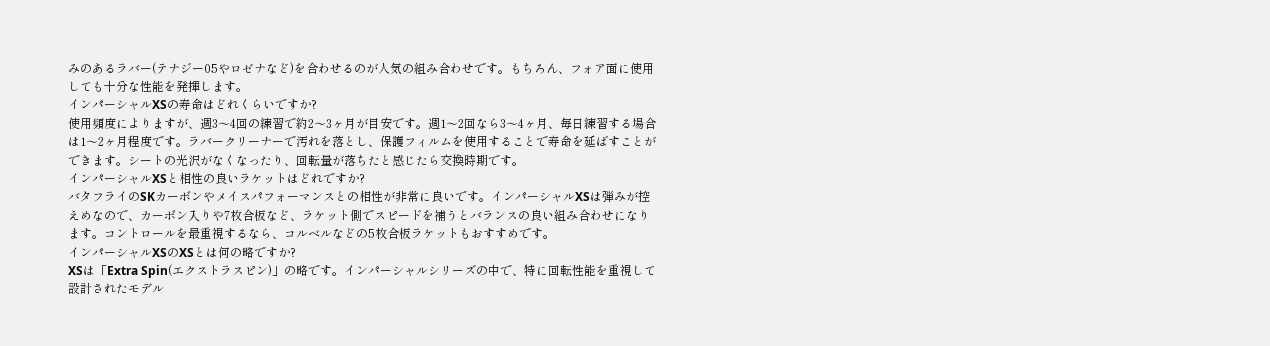みのあるラバー(テナジー05やロゼナなど)を合わせるのが人気の組み合わせです。もちろん、フォア面に使用しても十分な性能を発揮します。
インパーシャルXSの寿命はどれくらいですか?
使用頻度によりますが、週3〜4回の練習で約2〜3ヶ月が目安です。週1〜2回なら3〜4ヶ月、毎日練習する場合は1〜2ヶ月程度です。ラバークリーナーで汚れを落とし、保護フィルムを使用することで寿命を延ばすことができます。シートの光沢がなくなったり、回転量が落ちたと感じたら交換時期です。
インパーシャルXSと相性の良いラケットはどれですか?
バタフライのSKカーボンやメイスパフォーマンスとの相性が非常に良いです。インパーシャルXSは弾みが控えめなので、カーボン入りや7枚合板など、ラケット側でスピードを補うとバランスの良い組み合わせになります。コントロールを最重視するなら、コルベルなどの5枚合板ラケットもおすすめです。
インパーシャルXSのXSとは何の略ですか?
XSは「Extra Spin(エクストラスピン)」の略です。インパーシャルシリーズの中で、特に回転性能を重視して設計されたモデル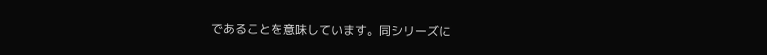であることを意味しています。同シリーズに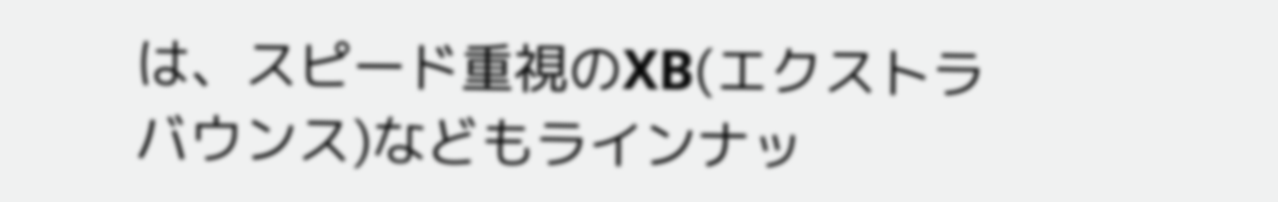は、スピード重視のXB(エクストラバウンス)などもラインナッ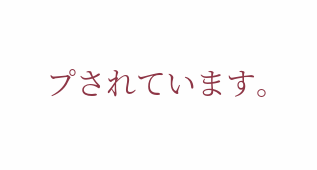プされています。